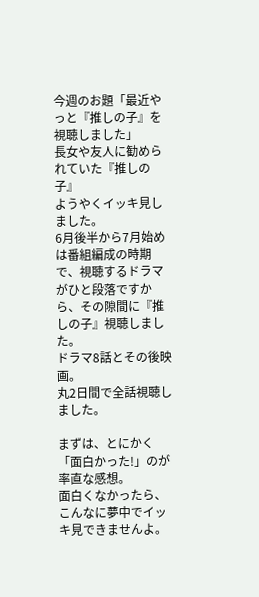今週のお題「最近やっと『推しの子』を視聴しました」
長女や友人に勧められていた『推しの子』
ようやくイッキ見しました。
6月後半から7月始めは番組編成の時期で、視聴するドラマがひと段落ですから、その隙間に『推しの子』視聴しました。
ドラマ8話とその後映画。
丸2日間で全話視聴しました。

まずは、とにかく「面白かった!」のが率直な感想。
面白くなかったら、こんなに夢中でイッキ見できませんよ。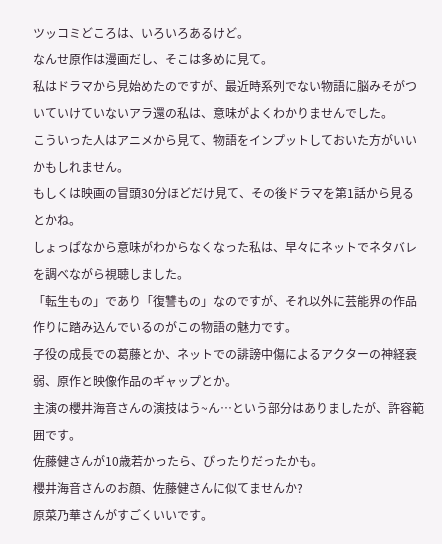ツッコミどころは、いろいろあるけど。
なんせ原作は漫画だし、そこは多めに見て。
私はドラマから見始めたのですが、最近時系列でない物語に脳みそがついていけていないアラ還の私は、意味がよくわかりませんでした。
こういった人はアニメから見て、物語をインプットしておいた方がいいかもしれません。
もしくは映画の冒頭30分ほどだけ見て、その後ドラマを第1話から見るとかね。
しょっぱなから意味がわからなくなった私は、早々にネットでネタバレを調べながら視聴しました。
「転生もの」であり「復讐もの」なのですが、それ以外に芸能界の作品作りに踏み込んでいるのがこの物語の魅力です。
子役の成長での葛藤とか、ネットでの誹謗中傷によるアクターの神経衰弱、原作と映像作品のギャップとか。
主演の櫻井海音さんの演技はう~ん…という部分はありましたが、許容範囲です。
佐藤健さんが10歳若かったら、ぴったりだったかも。
櫻井海音さんのお顔、佐藤健さんに似てませんか?
原菜乃華さんがすごくいいです。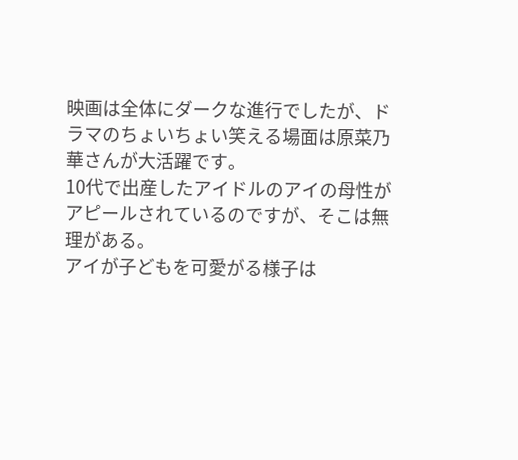映画は全体にダークな進行でしたが、ドラマのちょいちょい笑える場面は原菜乃華さんが大活躍です。
10代で出産したアイドルのアイの母性がアピールされているのですが、そこは無理がある。
アイが子どもを可愛がる様子は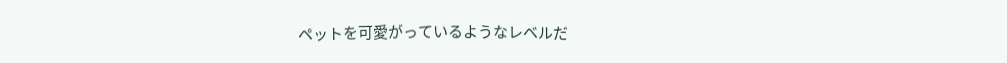ペットを可愛がっているようなレベルだ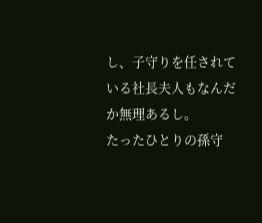し、子守りを任されている社長夫人もなんだか無理あるし。
たったひとりの孫守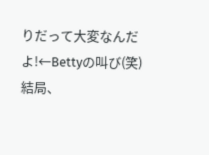りだって大変なんだよ!←Bettyの叫び(笑)
結局、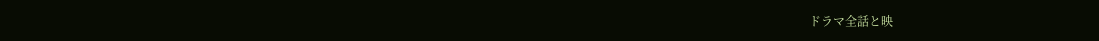ドラマ全話と映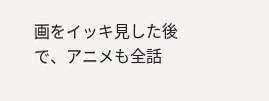画をイッキ見した後で、アニメも全話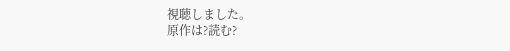視聴しました。
原作は?読む?